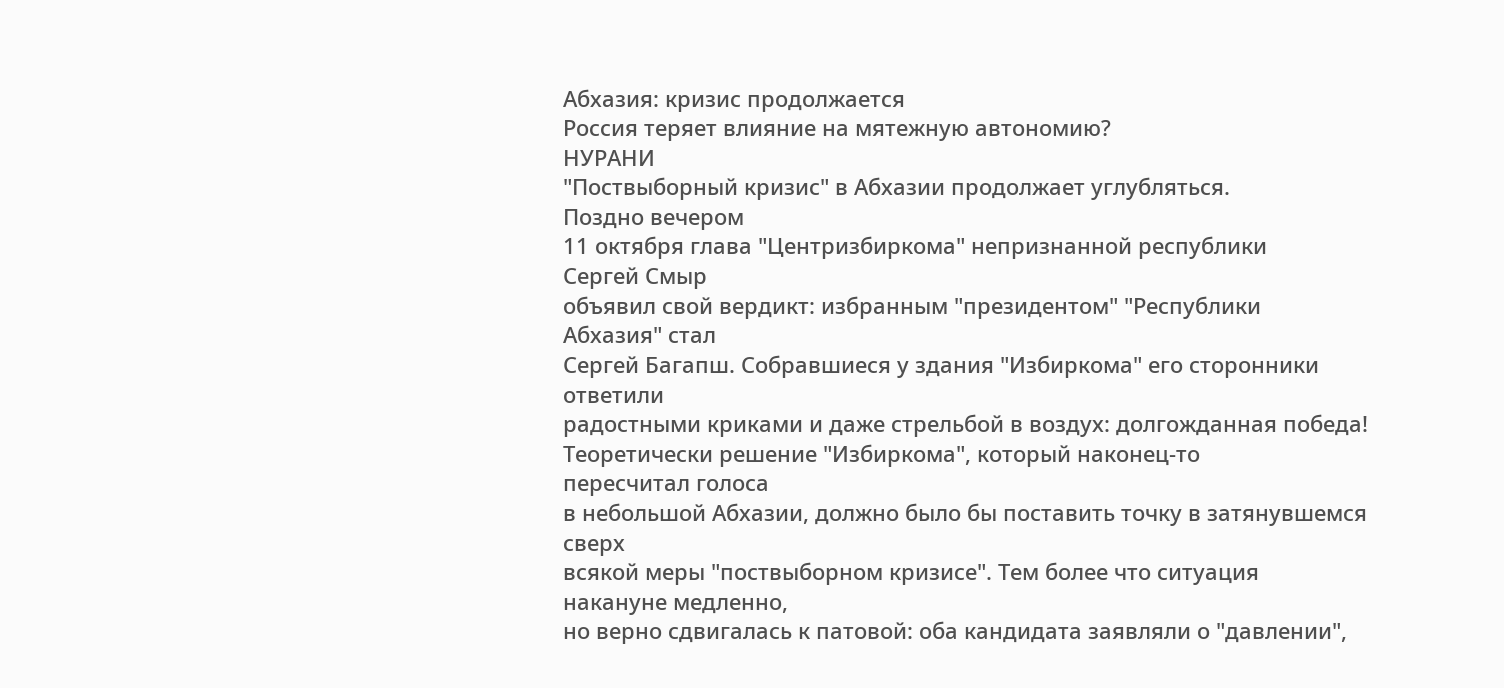Абхазия: кризис продолжается
Россия теряет влияние на мятежную автономию?
НУРАНИ
"Поствыборный кризис" в Абхазии продолжает углубляться.
Поздно вечером
11 октября глава "Центризбиркома" непризнанной республики
Сергей Смыр
объявил свой вердикт: избранным "президентом" "Республики
Абхазия" стал
Сергей Багапш. Собравшиеся у здания "Избиркома" его сторонники
ответили
радостными криками и даже стрельбой в воздух: долгожданная победа!
Теоретически решение "Избиркома", который наконец-то
пересчитал голоса
в небольшой Абхазии, должно было бы поставить точку в затянувшемся
сверх
всякой меры "поствыборном кризисе". Тем более что ситуация
накануне медленно,
но верно сдвигалась к патовой: оба кандидата заявляли о "давлении",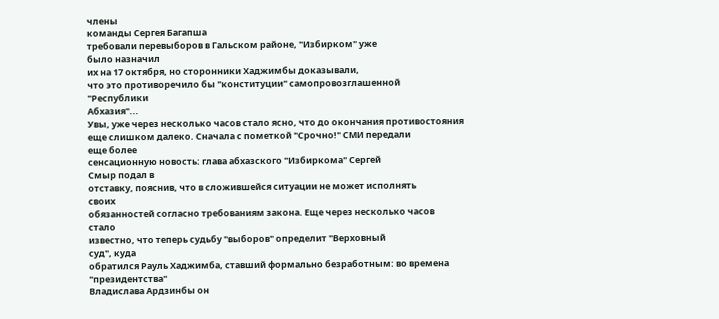члены
команды Сергея Багапша
требовали перевыборов в Гальском районе, "Избирком" уже
было назначил
их на 17 октября, но сторонники Хаджимбы доказывали,
что это противоречило бы "конституции" самопровозглашенной
"Республики
Абхазия"...
Увы, уже через несколько часов стало ясно, что до окончания противостояния
еще слишком далеко. Сначала с пометкой "Срочно!" СМИ передали
еще более
сенсационную новость: глава абхазского "Избиркома" Сергей
Смыр подал в
отставку, пояснив, что в сложившейся ситуации не может исполнять
своих
обязанностей согласно требованиям закона. Еще через несколько часов
стало
известно, что теперь судьбу "выборов" определит "Верховный
суд", куда
обратился Рауль Хаджимба, ставший формально безработным: во времена
"президентства"
Владислава Ардзинбы он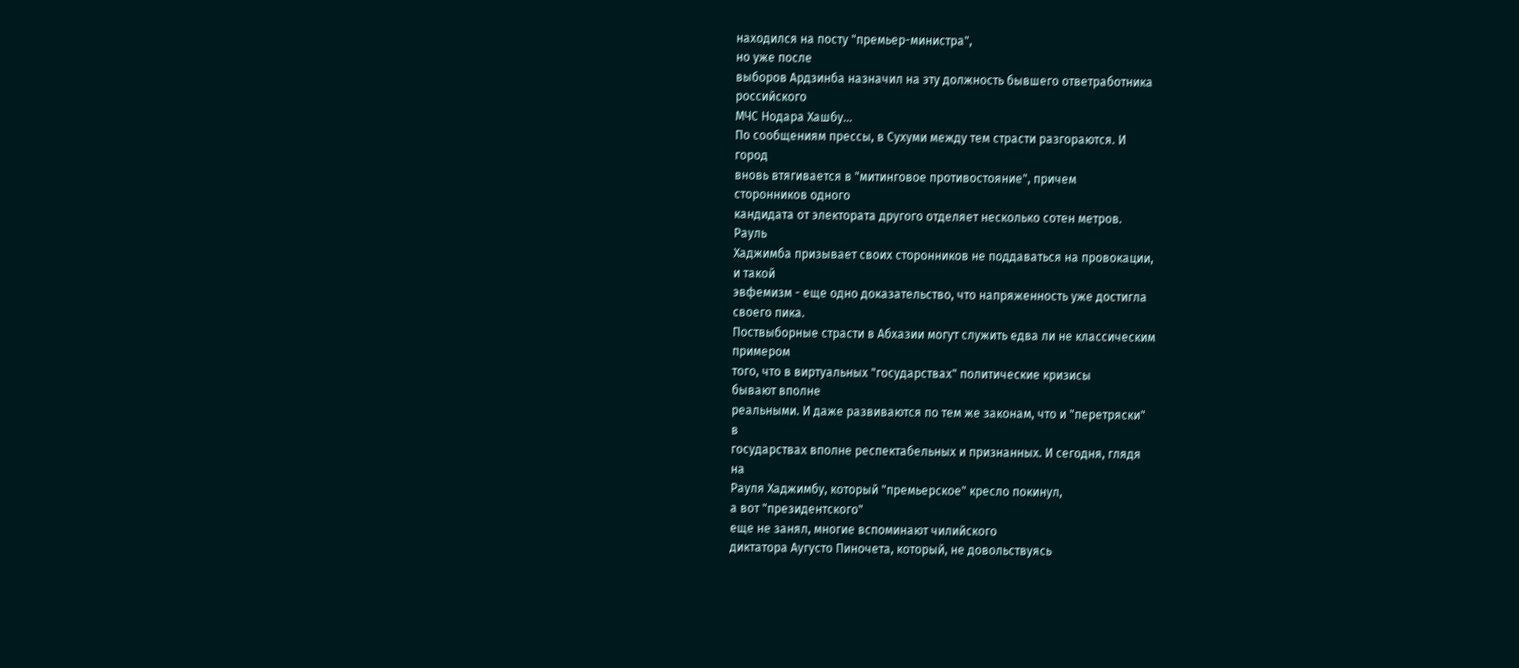находился на посту "премьер-министра",
но уже после
выборов Ардзинба назначил на эту должность бывшего ответработника
российского
МЧС Нодара Хашбу...
По сообщениям прессы, в Сухуми между тем страсти разгораются. И
город
вновь втягивается в "митинговое противостояние", причем
сторонников одного
кандидата от электората другого отделяет несколько сотен метров.
Рауль
Хаджимба призывает своих сторонников не поддаваться на провокации,
и такой
эвфемизм - еще одно доказательство, что напряженность уже достигла
своего пика.
Поствыборные страсти в Абхазии могут служить едва ли не классическим
примером
того, что в виртуальных "государствах" политические кризисы
бывают вполне
реальными. И даже развиваются по тем же законам, что и "перетряски"
в
государствах вполне респектабельных и признанных. И сегодня, глядя
на
Рауля Хаджимбу, который "премьерское" кресло покинул,
а вот "президентского"
еще не занял, многие вспоминают чилийского
диктатора Аугусто Пиночета, который, не довольствуясь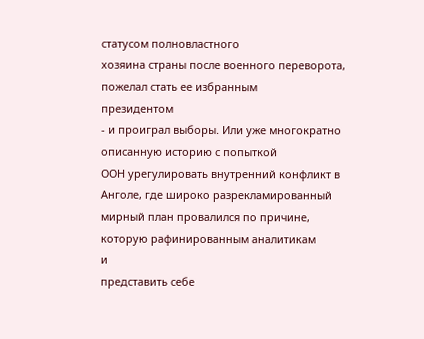статусом полновластного
хозяина страны после военного переворота, пожелал стать ее избранным
президентом
- и проиграл выборы. Или уже многократно описанную историю с попыткой
ООН урегулировать внутренний конфликт в Анголе, где широко разрекламированный
мирный план провалился по причине, которую рафинированным аналитикам
и
представить себе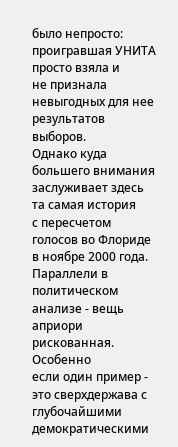было непросто: проигравшая УНИТА просто взяла и
не признала
невыгодных для нее результатов выборов.
Однако куда большего внимания заслуживает здесь та самая история
с пересчетом
голосов во Флориде в ноябре 2000 года.
Параллели в политическом анализе - вещь априори рискованная. Особенно
если один пример - это сверхдержава с глубочайшими демократическими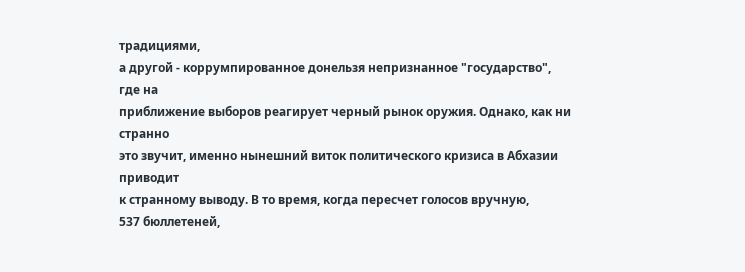традициями,
а другой - коррумпированное донельзя непризнанное "государство",
где на
приближение выборов реагирует черный рынок оружия. Однако, как ни
странно
это звучит, именно нынешний виток политического кризиса в Абхазии
приводит
к странному выводу. В то время, когда пересчет голосов вручную,
537 бюллетеней,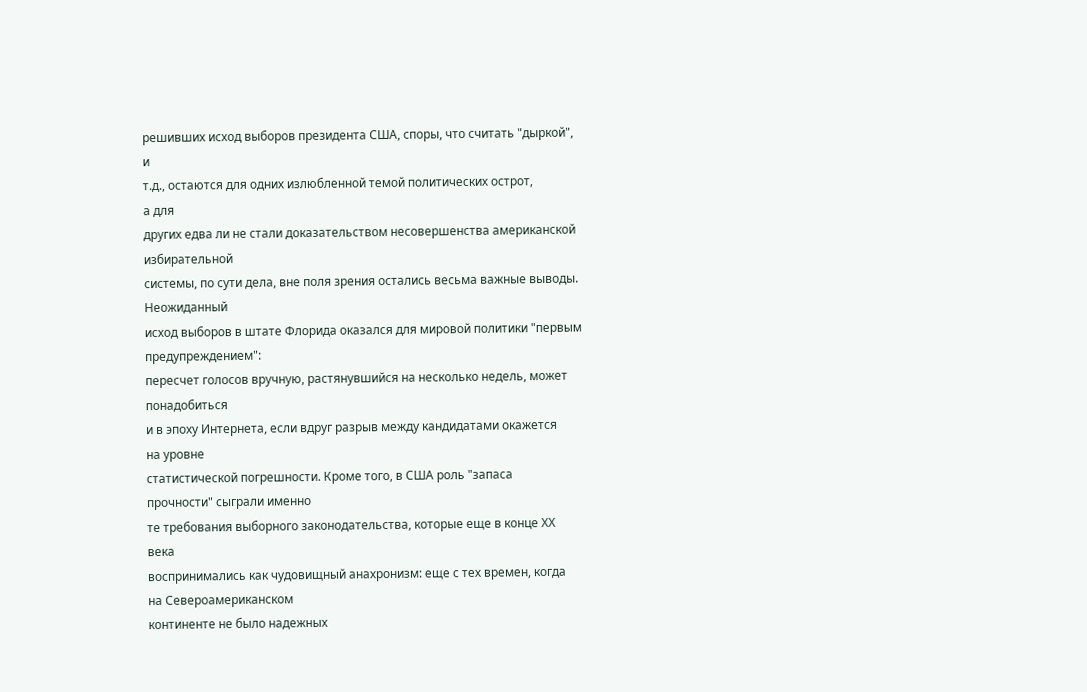решивших исход выборов президента США, споры, что считать "дыркой",
и
т.д., остаются для одних излюбленной темой политических острот,
а для
других едва ли не стали доказательством несовершенства американской
избирательной
системы, по сути дела, вне поля зрения остались весьма важные выводы.
Неожиданный
исход выборов в штате Флорида оказался для мировой политики "первым
предупреждением":
пересчет голосов вручную, растянувшийся на несколько недель, может
понадобиться
и в эпоху Интернета, если вдруг разрыв между кандидатами окажется
на уровне
статистической погрешности. Кроме того, в США роль "запаса
прочности" сыграли именно
те требования выборного законодательства, которые еще в конце ХХ
века
воспринимались как чудовищный анахронизм: еще с тех времен, когда
на Североамериканском
континенте не было надежных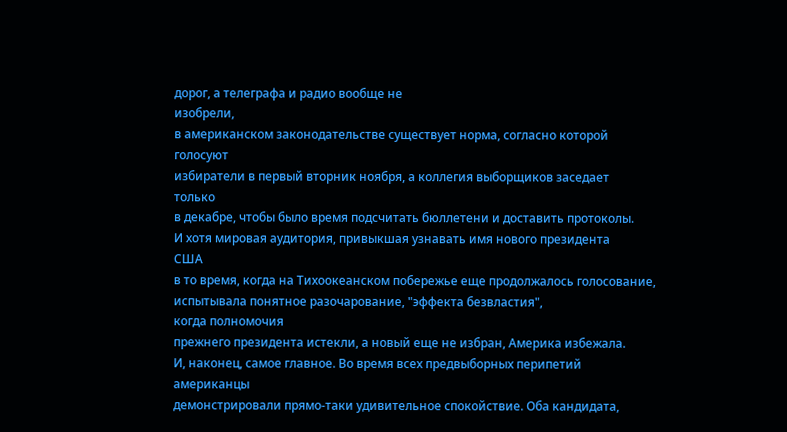дорог, а телеграфа и радио вообще не
изобрели,
в американском законодательстве существует норма, согласно которой
голосуют
избиратели в первый вторник ноября, а коллегия выборщиков заседает
только
в декабре, чтобы было время подсчитать бюллетени и доставить протоколы.
И хотя мировая аудитория, привыкшая узнавать имя нового президента
США
в то время, когда на Тихоокеанском побережье еще продолжалось голосование,
испытывала понятное разочарование, "эффекта безвластия",
когда полномочия
прежнего президента истекли, а новый еще не избран, Америка избежала.
И, наконец, самое главное. Во время всех предвыборных перипетий
американцы
демонстрировали прямо-таки удивительное спокойствие. Оба кандидата,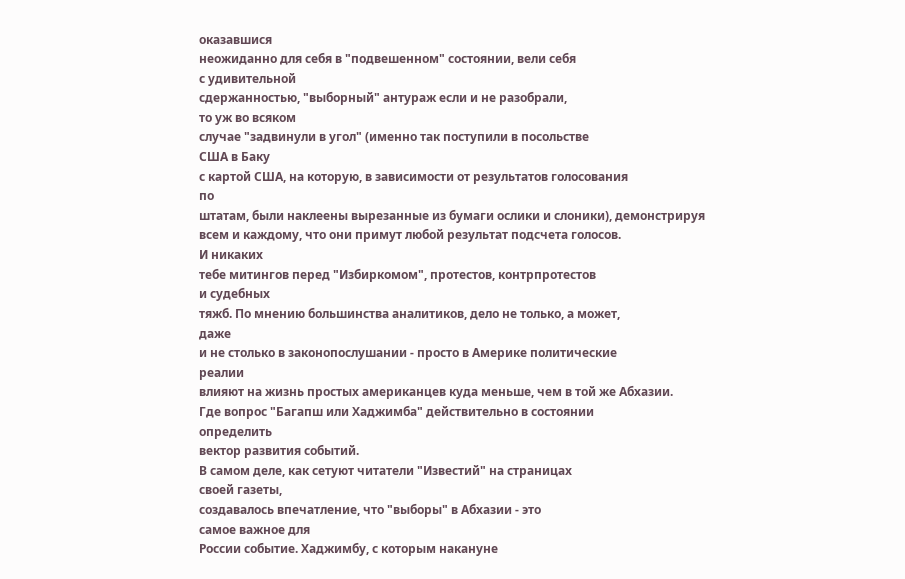оказавшися
неожиданно для себя в "подвешенном" состоянии, вели себя
с удивительной
сдержанностью, "выборный" антураж если и не разобрали,
то уж во всяком
случае "задвинули в угол" (именно так поступили в посольстве
США в Баку
с картой США, на которую, в зависимости от результатов голосования
по
штатам, были наклеены вырезанные из бумаги ослики и слоники), демонстрируя
всем и каждому, что они примут любой результат подсчета голосов.
И никаких
тебе митингов перед "Избиркомом", протестов, контрпротестов
и судебных
тяжб. По мнению большинства аналитиков, дело не только, а может,
даже
и не столько в законопослушании - просто в Америке политические
реалии
влияют на жизнь простых американцев куда меньше, чем в той же Абхазии.
Где вопрос "Багапш или Хаджимба" действительно в состоянии
определить
вектор развития событий.
В самом деле, как сетуют читатели "Известий" на страницах
своей газеты,
создавалось впечатление, что "выборы" в Абхазии - это
самое важное для
России событие. Хаджимбу, с которым накануне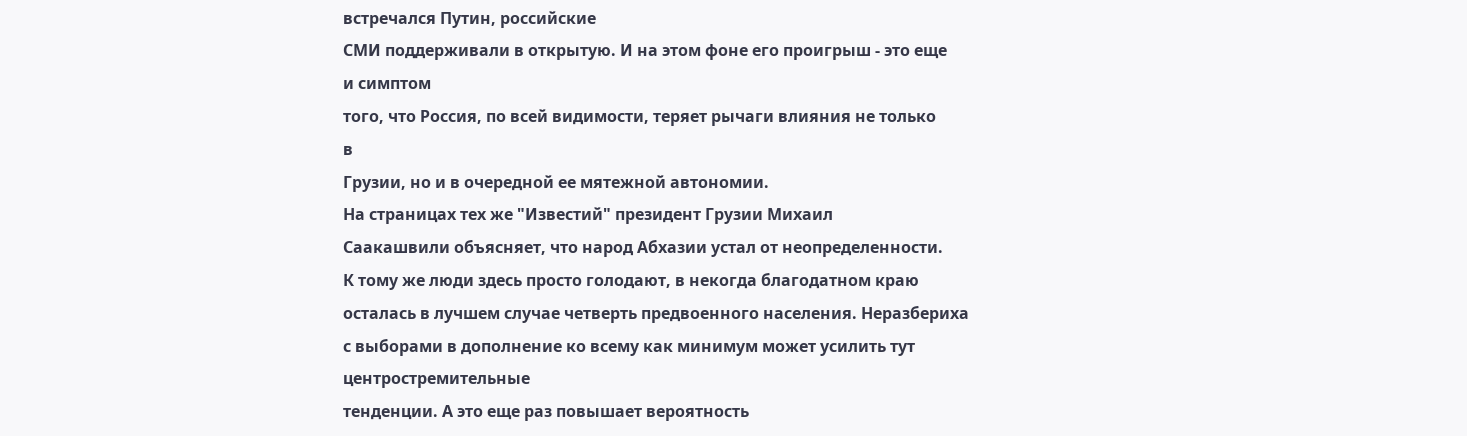встречался Путин, российские
СМИ поддерживали в открытую. И на этом фоне его проигрыш - это еще
и симптом
того, что Россия, по всей видимости, теряет рычаги влияния не только
в
Грузии, но и в очередной ее мятежной автономии.
На страницах тех же "Известий" президент Грузии Михаил
Саакашвили объясняет, что народ Абхазии устал от неопределенности.
К тому же люди здесь просто голодают, в некогда благодатном краю
осталась в лучшем случае четверть предвоенного населения. Неразбериха
с выборами в дополнение ко всему как минимум может усилить тут центростремительные
тенденции. А это еще раз повышает вероятность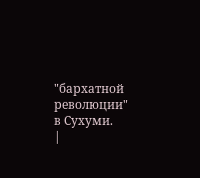"бархатной революции"
в Сухуми.
|